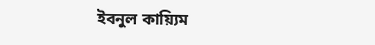ইবনুল কায়্যিম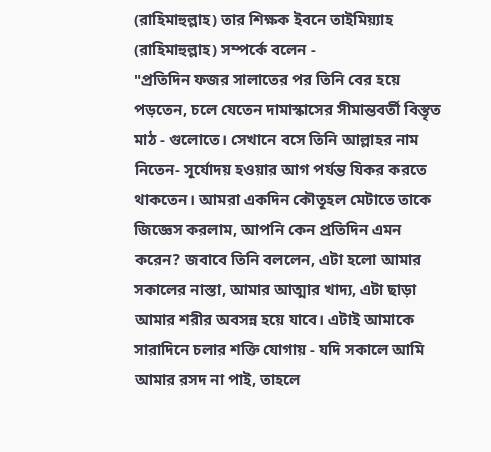(রাহিমাহুল্লাহ) তার শিক্ষক ইবনে তাইমিয়্যাহ (রাহিমাহুল্লাহ) সম্পর্কে বলেন -
"প্রতিদিন ফজর সালাতের পর তিনি বের হয়ে
পড়তেন, চলে যেতেন দামাস্কাসের সীমান্তবর্তী বিস্তৃত মাঠ - গুলোতে। সেখানে বসে তিনি আল্লাহর নাম নিতেন- সূর্যোদয় হওয়ার আগ পর্যন্ত যিকর করতে থাকতেন। আমরা একদিন কৌতূহল মেটাতে তাকে জিজ্ঞেস করলাম, আপনি কেন প্রতিদিন এমন করেন? জবাবে তিনি বললেন, এটা হলো আমার সকালের নাস্তা, আমার আত্মার খাদ্য, এটা ছাড়া আমার শরীর অবসন্ন হয়ে যাবে। এটাই আমাকে সারাদিনে চলার শক্তি যোগায় - যদি সকালে আমি আমার রসদ না পাই, তাহলে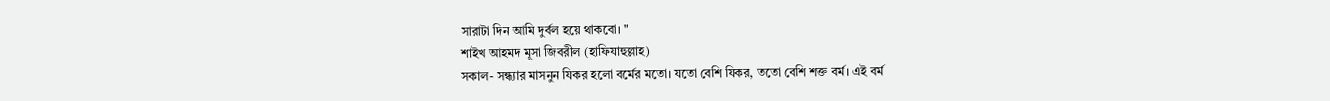সারাটা দিন আমি দুর্বল হয়ে থাকবো। "
শাইখ আহমদ মূসা জিবরীল (হাফিযাহুল্লাহ)
সকাল- সন্ধ্যার মাসনুন যিকর হলো বর্মের মতো। যতো বেশি যিকর, ততো বেশি শক্ত বর্ম। এই বর্ম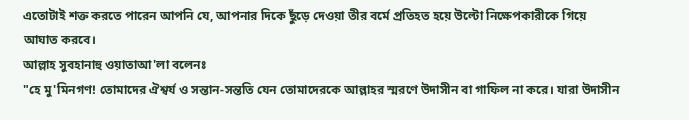এতোটাই শক্ত করতে পারেন আপনি যে, আপনার দিকে ছুঁড়ে দেওয়া তীর বর্মে প্রতিহত হয়ে উল্টো নিক্ষেপকারীকে গিয়ে আঘাত করবে।
আল্লাহ সুবহানাহু ওয়াতাআ'লা বলেনঃ
"হে মু'মিনগণ! তোমাদের ঐশ্বর্য ও সন্তান-সন্ততি যেন তোমাদেরকে আল্লাহর স্মরণে উদাসীন বা গাফিল না করে। যারা উদাসীন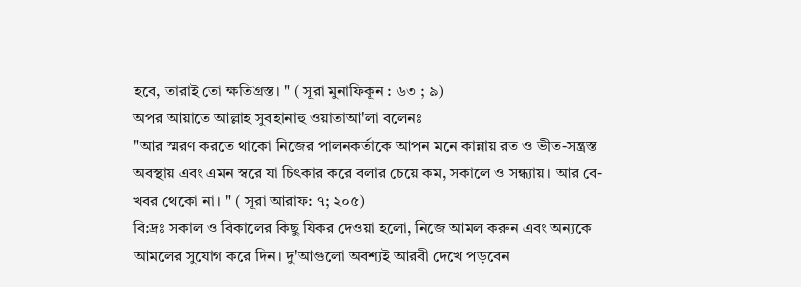হবে, তারাই তো ক্ষতিগ্রস্ত। " ( সূরা মুনাফিকূন : ৬৩ ; ৯)
অপর আয়াতে আল্লাহ সুবহানাহু ওয়াতাআ'লা বলেনঃ
"আর স্মরণ করতে থাকো নিজের পালনকর্তাকে আপন মনে কান্নায় রত ও ভীত-সন্ত্রস্ত অবস্থায় এবং এমন স্বরে যা চিৎকার করে বলার চেয়ে কম, সকালে ও সন্ধ্যায়। আর বে-খবর থেকো না। " ( সূরা আরাফ: ৭; ২০৫)
বি:দ্রঃ সকাল ও বিকালের কিছু যিকর দেওয়া হলো, নিজে আমল করুন এবং অন্যকে আমলের সুযোগ করে দিন। দু'আগুলো অবশ্যই আরবী দেখে পড়বেন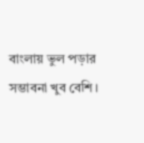বাংলায় ভুল পড়ার সম্ভাবনা খুব বেশি।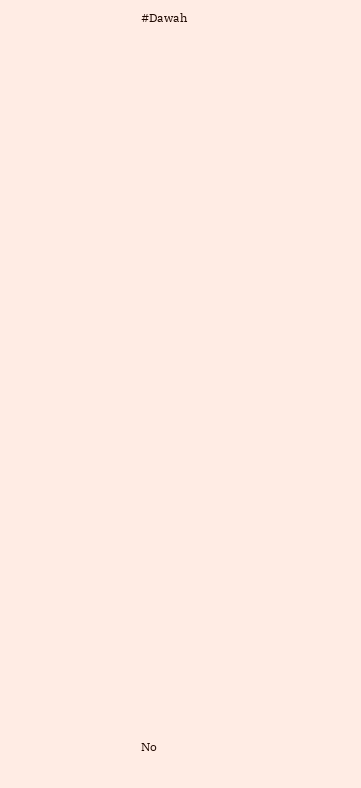#Dawah































No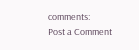comments:
Post a Comment